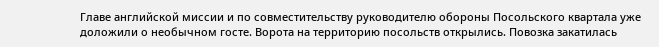Главе английской миссии и по совместительству руководителю обороны Посольского квартала уже доложили о необычном госте. Ворота на территорию посольств открылись. Повозка закатилась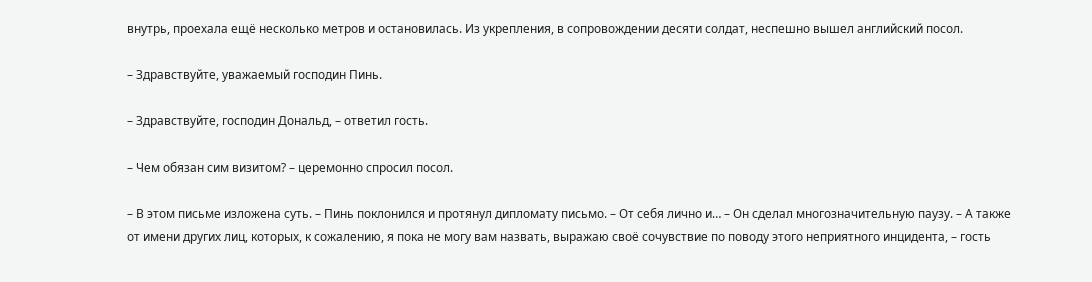внутрь, проехала ещё несколько метров и остановилась. Из укрепления, в сопровождении десяти солдат, неспешно вышел английский посол.

– Здравствуйте, уважаемый господин Пинь.

– Здравствуйте, господин Дональд, – ответил гость.

– Чем обязан сим визитом? – церемонно спросил посол.

– В этом письме изложена суть. – Пинь поклонился и протянул дипломату письмо. – От себя лично и… – Он сделал многозначительную паузу. – А также от имени других лиц, которых, к сожалению, я пока не могу вам назвать, выражаю своё сочувствие по поводу этого неприятного инцидента, – гость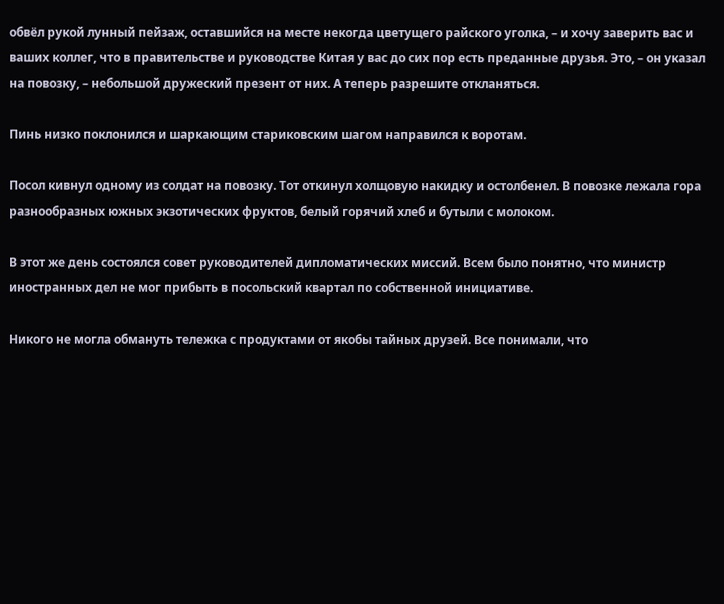обвёл рукой лунный пейзаж, оставшийся на месте некогда цветущего райского уголка, – и хочу заверить вас и ваших коллег, что в правительстве и руководстве Китая у вас до сих пор есть преданные друзья. Это, – он указал на повозку, – небольшой дружеский презент от них. А теперь разрешите откланяться.

Пинь низко поклонился и шаркающим стариковским шагом направился к воротам.

Посол кивнул одному из солдат на повозку. Тот откинул холщовую накидку и остолбенел. В повозке лежала гора разнообразных южных экзотических фруктов, белый горячий хлеб и бутыли с молоком.

В этот же день состоялся совет руководителей дипломатических миссий. Всем было понятно, что министр иностранных дел не мог прибыть в посольский квартал по собственной инициативе.

Никого не могла обмануть тележка с продуктами от якобы тайных друзей. Все понимали, что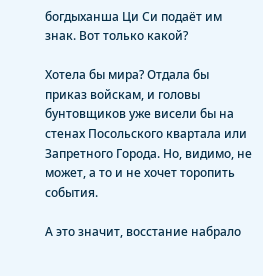богдыханша Ци Си подаёт им знак. Вот только какой?

Хотела бы мира? Отдала бы приказ войскам, и головы бунтовщиков уже висели бы на стенах Посольского квартала или Запретного Города. Но, видимо, не может, а то и не хочет торопить события.

А это значит, восстание набрало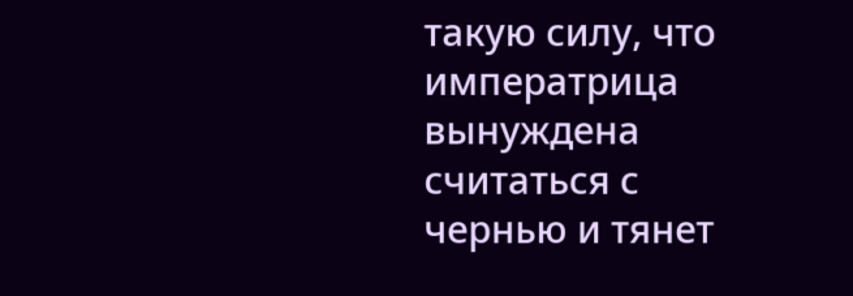такую силу, что императрица вынуждена считаться с чернью и тянет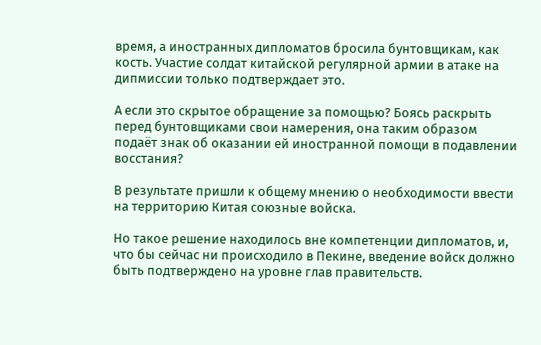время, а иностранных дипломатов бросила бунтовщикам, как кость. Участие солдат китайской регулярной армии в атаке на дипмиссии только подтверждает это.

А если это скрытое обращение за помощью? Боясь раскрыть перед бунтовщиками свои намерения, она таким образом подаёт знак об оказании ей иностранной помощи в подавлении восстания?

В результате пришли к общему мнению о необходимости ввести на территорию Китая союзные войска.

Но такое решение находилось вне компетенции дипломатов, и, что бы сейчас ни происходило в Пекине, введение войск должно быть подтверждено на уровне глав правительств.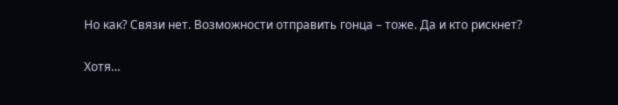Но как? Связи нет. Возможности отправить гонца – тоже. Да и кто рискнет?

Хотя…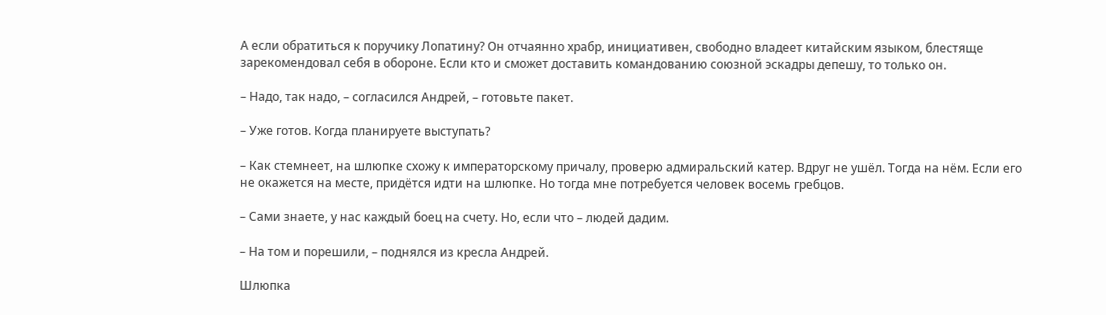А если обратиться к поручику Лопатину? Он отчаянно храбр, инициативен, свободно владеет китайским языком, блестяще зарекомендовал себя в обороне. Если кто и сможет доставить командованию союзной эскадры депешу, то только он.

– Надо, так надо, – согласился Андрей, – готовьте пакет.

– Уже готов. Когда планируете выступать?

– Как стемнеет, на шлюпке схожу к императорскому причалу, проверю адмиральский катер. Вдруг не ушёл. Тогда на нём. Если его не окажется на месте, придётся идти на шлюпке. Но тогда мне потребуется человек восемь гребцов.

– Сами знаете, у нас каждый боец на счету. Но, если что – людей дадим.

– На том и порешили, – поднялся из кресла Андрей.

Шлюпка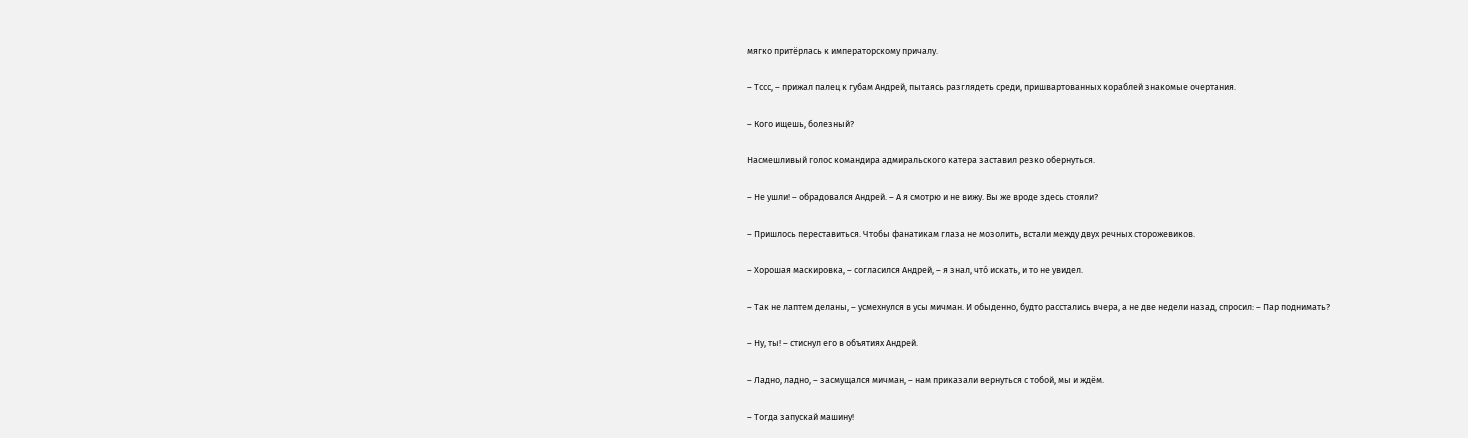мягко притёрлась к императорскому причалу.

– Тссс, – прижал палец к губам Андрей, пытаясь разглядеть среди, пришвартованных кораблей знакомые очертания.

– Кого ищешь, болезный?

Насмешливый голос командира адмиральского катера заставил резко обернуться.

– Не ушли! – обрадовался Андрей. – А я смотрю и не вижу. Вы же вроде здесь стояли?

– Пришлось переставиться. Чтобы фанатикам глаза не мозолить, встали между двух речных сторожевиков.

– Хорошая маскировка, – согласился Андрей, – я знал, чтó искать, и то не увидел.

– Так не лаптем деланы, – усмехнулся в усы мичман. И обыденно, будто расстались вчера, а не две недели назад, спросил: – Пар поднимать?

– Ну, ты! – стиснул его в объятиях Андрей.

– Ладно, ладно, – засмущался мичман, – нам приказали вернуться с тобой, мы и ждём.

– Тогда запускай машину!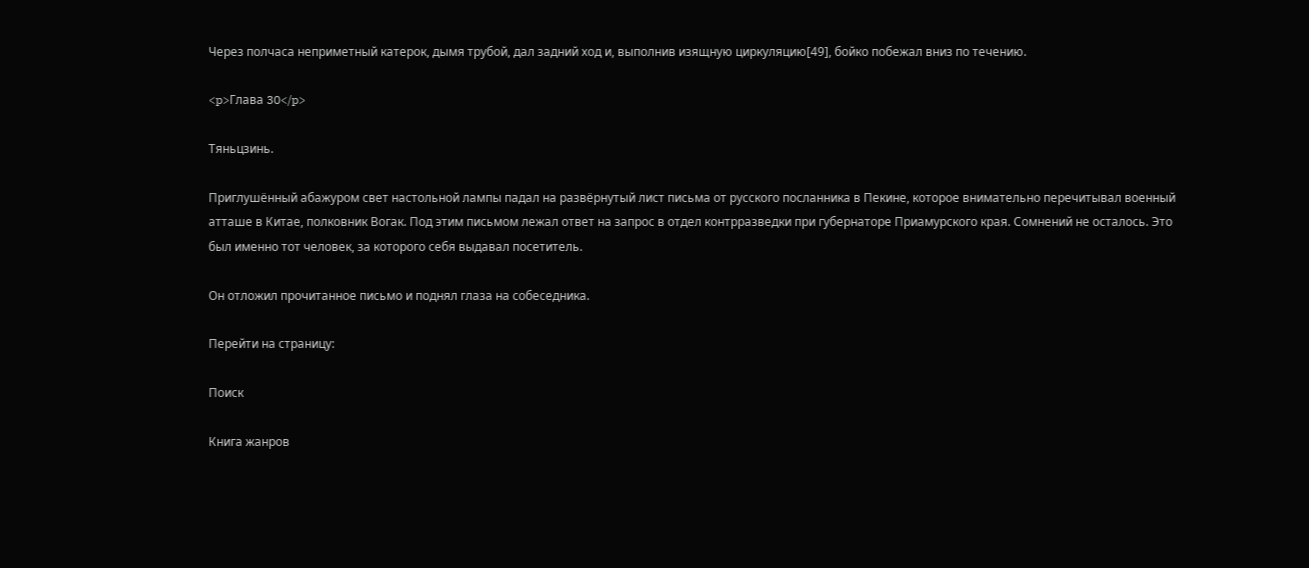Через полчаса неприметный катерок, дымя трубой, дал задний ход и, выполнив изящную циркуляцию[49], бойко побежал вниз по течению.

<p>Глава 30</p>

Тяньцзинь.

Приглушённый абажуром свет настольной лампы падал на развёрнутый лист письма от русского посланника в Пекине, которое внимательно перечитывал военный атташе в Китае, полковник Вогак. Под этим письмом лежал ответ на запрос в отдел контрразведки при губернаторе Приамурского края. Сомнений не осталось. Это был именно тот человек, за которого себя выдавал посетитель.

Он отложил прочитанное письмо и поднял глаза на собеседника.

Перейти на страницу:

Поиск

Книга жанров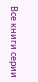Все книги серии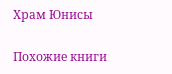Храм Юнисы

Похожие книги